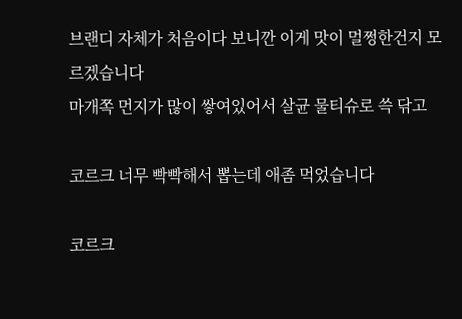브랜디 자체가 처음이다 보니깐 이게 맛이 멀쩡한건지 모르겠습니다
마개쪽 먼지가 많이 쌓여있어서 살균 물티슈로 쓱 닦고

코르크 너무 빡빡해서 뽑는데 애좀 먹었습니다

코르크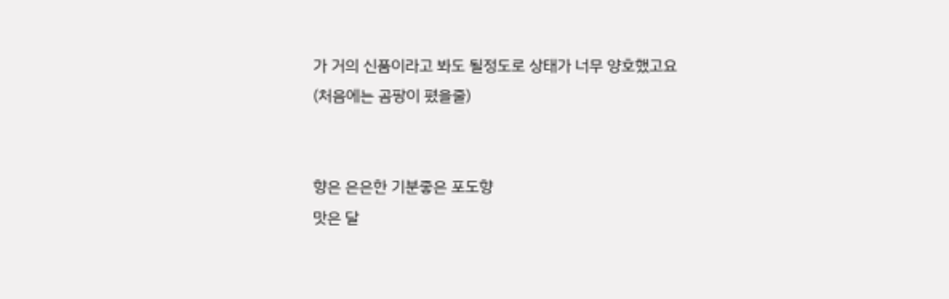가 거의 신품이라고 봐도 될정도로 상태가 너무 양호했고요
(처음에는 곰팡이 폈을줄)


향은 은은한 기분좋은 포도향
맛은 달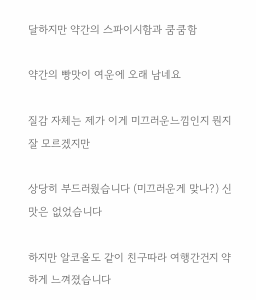달하지만 약간의 스파이시함과 쿰쿰함

약간의 빵맛이 여운에 오래 남네요

질감 자체는 제가 이게 미끄러운느낌인지 뭔지 잘 모르겠지만

상당히 부드러웠습니다 (미끄러운게 맞나?) 신맛은 없었습니다

하지만 알코올도 같이 친구따라 여행간건지 약하게 느껴졌습니다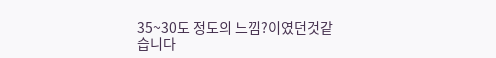35~30도 정도의 느낌?이였던것같습니다